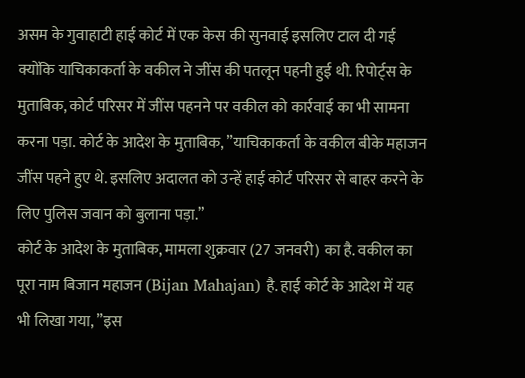असम के गुवाहाटी हाई कोर्ट में एक केस की सुनवाई इसलिए टाल दी गई क्योंकि याचिकाकर्ता के वकील ने जींस की पतलून पहनी हुई थी. रिपोर्ट्स के मुताबिक, कोर्ट परिसर में जींस पहनने पर वकील को कार्रवाई का भी सामना करना पड़ा. कोर्ट के आदेश के मुताबिक, ”याचिकाकर्ता के वकील बीके महाजन जींस पहने हुए थे. इसलिए अदालत को उन्हें हाई कोर्ट परिसर से बाहर करने के लिए पुलिस जवान को बुलाना पड़ा.”
कोर्ट के आदेश के मुताबिक, मामला शुक्रवार (27 जनवरी) का है. वकील का पूरा नाम बिजान महाजन (Bijan Mahajan) है. हाई कोर्ट के आदेश में यह भी लिखा गया, ”इस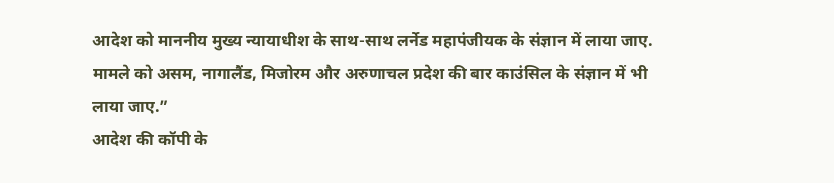आदेश को माननीय मुख्य न्यायाधीश के साथ-साथ लर्नेड महापंजीयक के संज्ञान में लाया जाए. मामले को असम, नागालैंड, मिजोरम और अरुणाचल प्रदेश की बार काउंसिल के संज्ञान में भी लाया जाए.”
आदेश की कॉपी के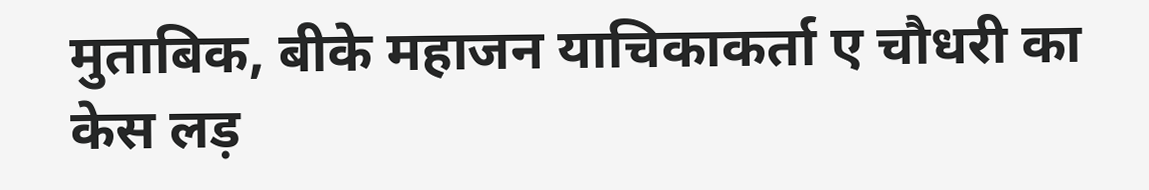मुताबिक, बीके महाजन याचिकाकर्ता ए चौधरी का केस लड़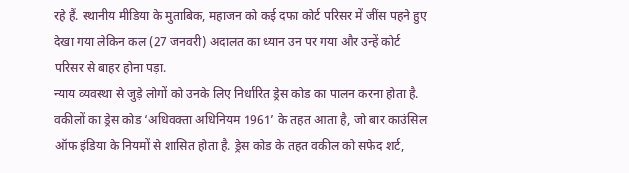रहे हैं. स्थानीय मीडिया के मुताबिक, महाजन को कई दफा कोर्ट परिसर में जींस पहने हुए देखा गया लेकिन कल (27 जनवरी) अदालत का ध्यान उन पर गया और उन्हें कोर्ट परिसर से बाहर होना पड़ा.
न्याय व्यवस्था से जुड़े लोगों को उनके लिए निर्धारित ड्रेस कोड का पालन करना होता है. वकीलों का ड्रेस कोड ‘अधिवक्ता अधिनियम 1961’ के तहत आता है, जो बार काउंसिल ऑफ इंडिया के नियमों से शासित होता है. ड्रेस कोड के तहत वकील को सफेद शर्ट,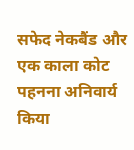सफेद नेकबैंड और एक काला कोट पहनना अनिवार्य किया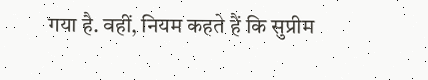गया है. वहीं, नियम कहते हैं कि सुप्रीम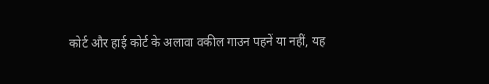कोर्ट और हाई कोर्ट के अलावा वकील गाउन पहनें या नहीं, यह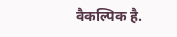वैकल्पिक है.